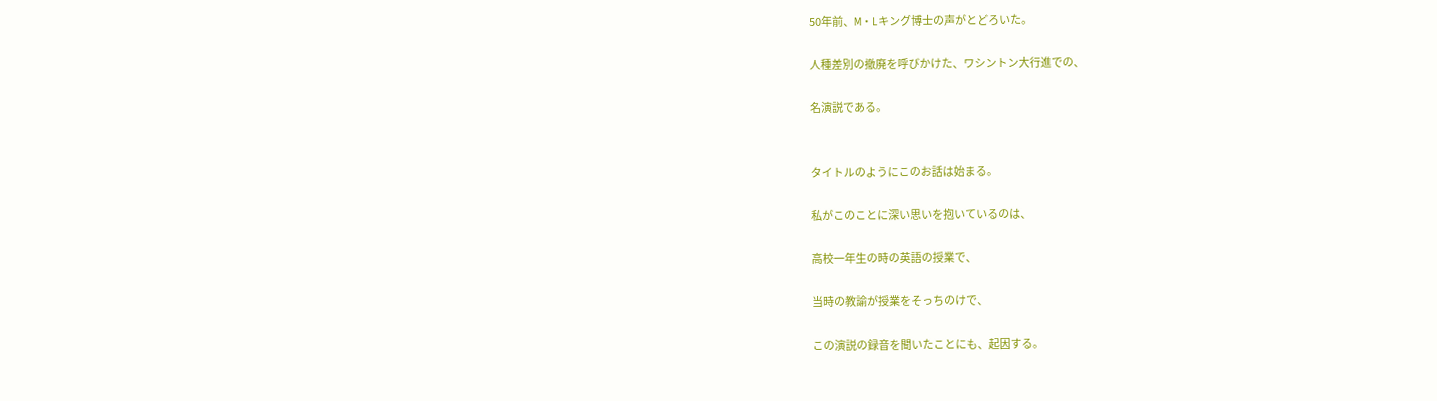50年前、M・Lキング博士の声がとどろいた。

人種差別の撤廃を呼びかけた、ワシントン大行進での、

名演説である。


タイトルのようにこのお話は始まる。

私がこのことに深い思いを抱いているのは、

高校一年生の時の英語の授業で、

当時の教諭が授業をそっちのけで、

この演説の録音を聞いたことにも、起因する。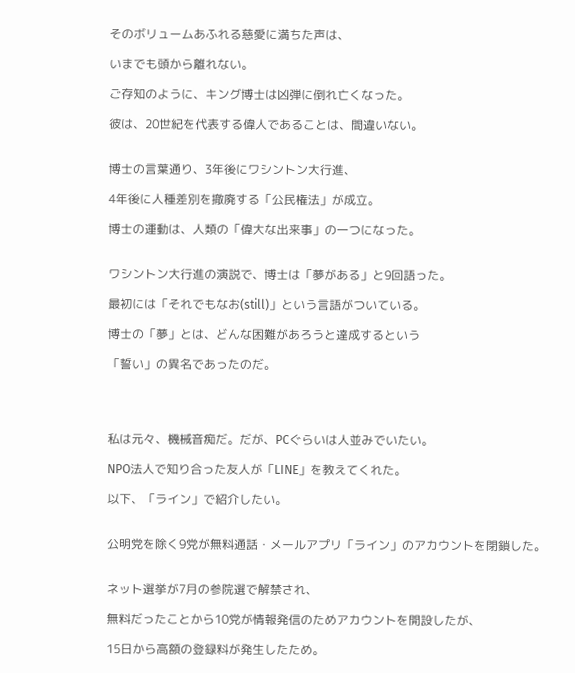そのボリュームあふれる慈愛に満ちた声は、

いまでも頭から離れない。

ご存知のように、キング博士は凶弾に倒れ亡くなった。

彼は、20世紀を代表する偉人であることは、間違いない。


博士の言葉通り、3年後にワシントン大行進、

4年後に人種差別を撤廃する「公民権法」が成立。

博士の運動は、人類の「偉大な出来事」の一つになった。


ワシントン大行進の演説で、博士は「夢がある」と9回語った。

最初には「それでもなお(still)」という言語がついている。

博士の「夢」とは、どんな困難があろうと達成するという

「誓い」の異名であったのだ。




私は元々、機械音痴だ。だが、PCぐらいは人並みでいたい。

NPO法人で知り合った友人が「LINE」を教えてくれた。

以下、「ライン」で紹介したい。


公明党を除く9党が無料通話・メールアプリ「ライン」のアカウントを閉鎖した。


ネット選挙が7月の参院選で解禁され、

無料だったことから10党が情報発信のためアカウントを開設したが、

15日から高額の登録料が発生したため。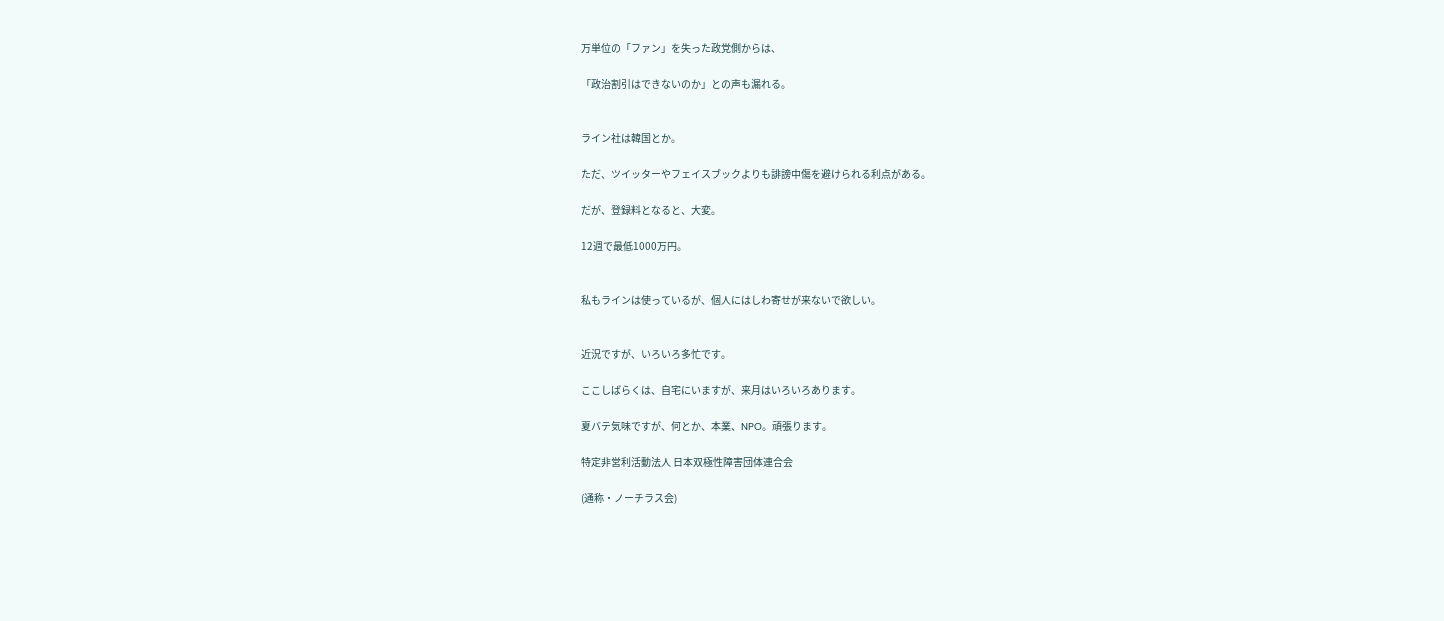万単位の「ファン」を失った政党側からは、

「政治割引はできないのか」との声も漏れる。


ライン社は韓国とか。

ただ、ツイッターやフェイスブックよりも誹謗中傷を避けられる利点がある。

だが、登録料となると、大変。

12週で最低1000万円。


私もラインは使っているが、個人にはしわ寄せが来ないで欲しい。


近況ですが、いろいろ多忙です。

ここしばらくは、自宅にいますが、来月はいろいろあります。

夏バテ気味ですが、何とか、本業、NPO。頑張ります。

特定非営利活動法人 日本双極性障害団体連合会

(通称・ノーチラス会)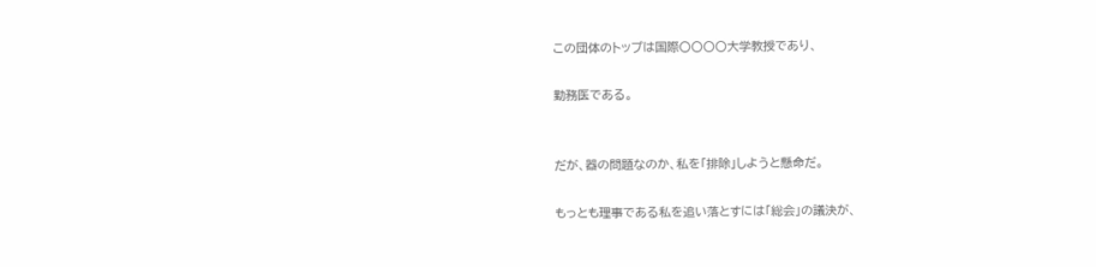この団体のトップは国際〇〇〇〇大学教授であり、

勤務医である。


だが、器の問題なのか、私を「排除」しようと懸命だ。

もっとも理事である私を追い落とすには「総会」の議決が、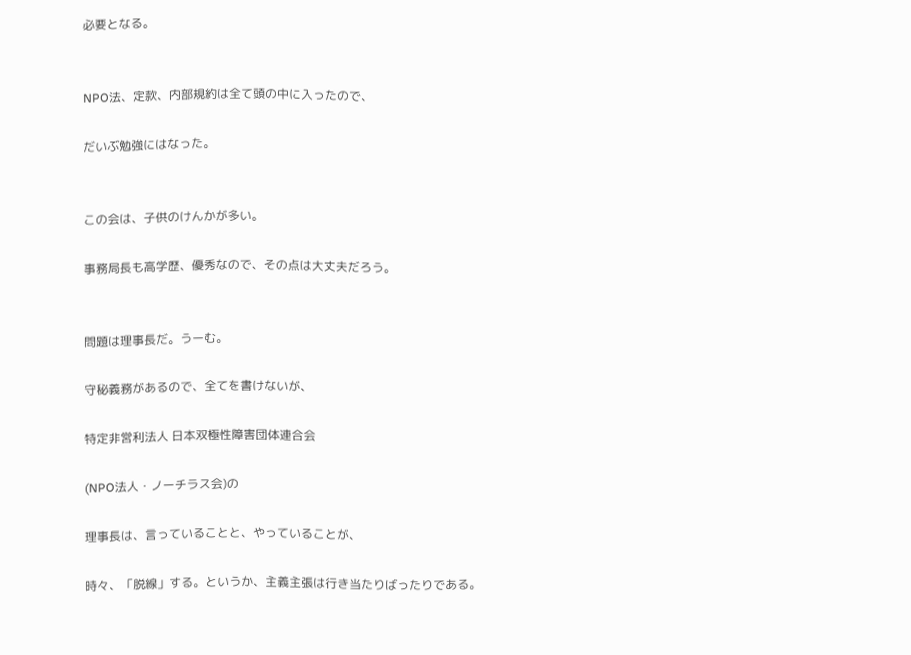必要となる。


NPO法、定款、内部規約は全て頭の中に入ったので、

だいぶ勉強にはなった。


この会は、子供のけんかが多い。

事務局長も高学歴、優秀なので、その点は大丈夫だろう。


問題は理事長だ。うーむ。

守秘義務があるので、全てを書けないが、

特定非営利法人 日本双極性障害団体連合会

(NPO法人・ノーチラス会)の

理事長は、言っていることと、やっていることが、

時々、「脱線」する。というか、主義主張は行き当たりばったりである。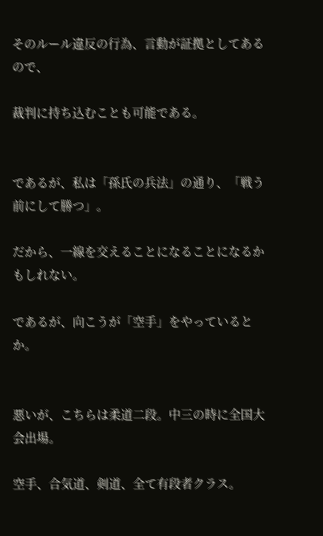そのルール違反の行為、言動が証拠としてあるので、

裁判に持ち込むことも可能である。


であるが、私は「孫氏の兵法」の通り、「戦う前にして勝つ」。

だから、一線を交えることになることになるかもしれない。

であるが、向こうが「空手」をやっているとか。


悪いが、こちらは柔道二段。中三の時に全国大会出場。

空手、合気道、剣道、全て有段者クラス。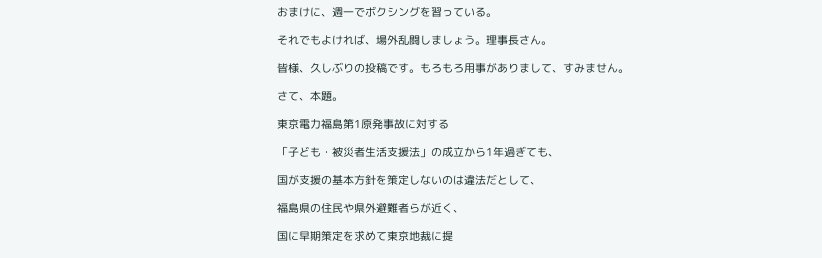おまけに、週一でボクシングを習っている。

それでもよければ、場外乱闘しましょう。理事長さん。

皆様、久しぶりの投稿です。もろもろ用事がありまして、すみません。

さて、本題。

東京電力福島第1原発事故に対する

「子ども・被災者生活支援法」の成立から1年過ぎても、

国が支援の基本方針を策定しないのは違法だとして、

福島県の住民や県外避難者らが近く、

国に早期策定を求めて東京地裁に提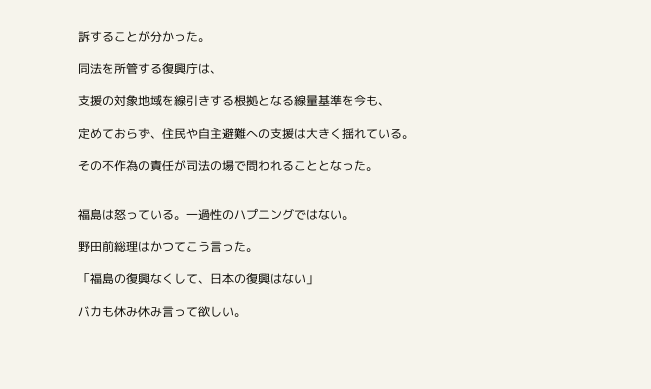訴することが分かった。

同法を所管する復興庁は、

支援の対象地域を線引きする根拠となる線量基準を今も、

定めておらず、住民や自主避難への支援は大きく揺れている。

その不作為の責任が司法の場で問われることとなった。


福島は怒っている。一過性のハプニングではない。

野田前総理はかつてこう言った。

「福島の復興なくして、日本の復興はない」

バカも休み休み言って欲しい。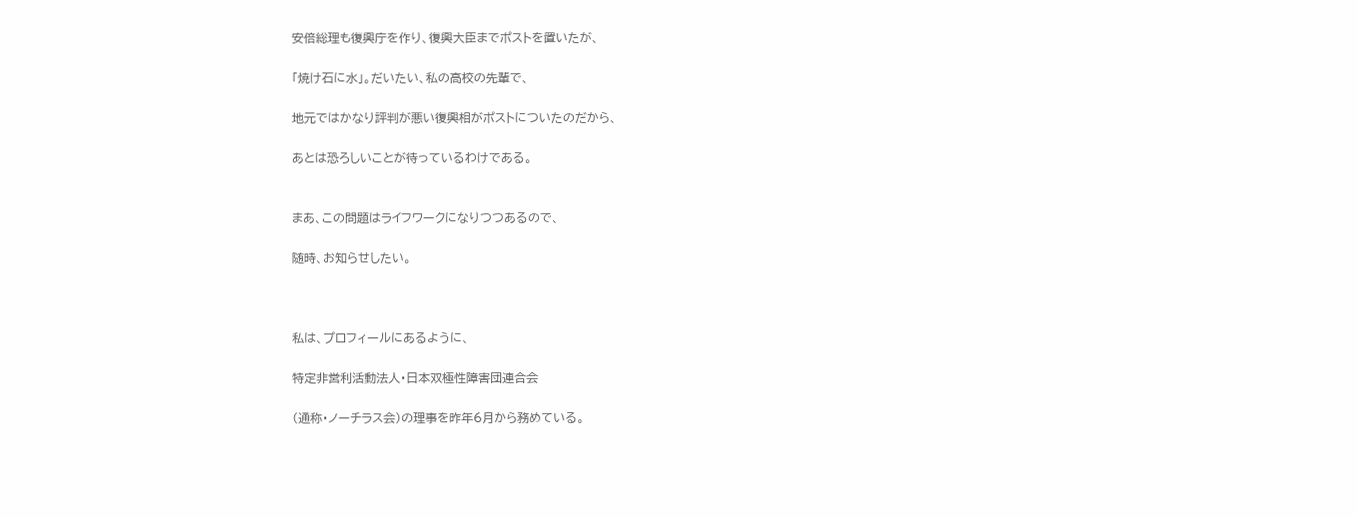安倍総理も復興庁を作り、復興大臣までポストを置いたが、

「焼け石に水」。だいたい、私の高校の先輩で、

地元ではかなり評判が悪い復興相がポストについたのだから、

あとは恐ろしいことが待っているわけである。


まあ、この問題はライフワークになりつつあるので、

随時、お知らせしたい。



私は、プロフィールにあるように、

特定非営利活動法人・日本双極性障害団連合会

(通称・ノーチラス会)の理事を昨年6月から務めている。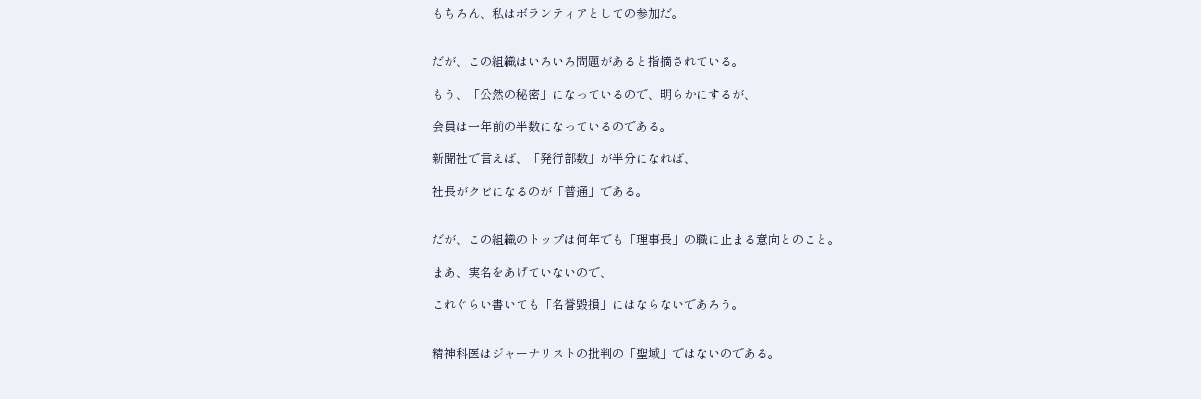もちろん、私はボランティアとしての参加だ。


だが、この組織はいろいろ問題があると指摘されている。

もう、「公然の秘密」になっているので、明らかにするが、

会員は一年前の半数になっているのである。

新聞社で言えば、「発行部数」が半分になれば、

社長がクビになるのが「普通」である。


だが、この組織のトップは何年でも「理事長」の職に止まる意向とのこと。

まあ、実名をあげていないので、

これぐらい書いても「名誉毀損」にはならないであろう。


精神科医はジャーナリストの批判の「聖域」ではないのである。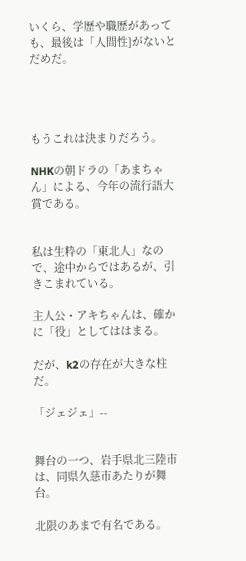いくら、学歴や職歴があっても、最後は「人間性]がないとだめだ。




もうこれは決まりだろう。

NHKの朝ドラの「あまちゃん」による、今年の流行語大賞である。


私は生粋の「東北人」なので、途中からではあるが、引きこまれている。

主人公・アキちゃんは、確かに「役」としてははまる。

だが、k2の存在が大きな柱だ。

「ジェジェ」--


舞台の一つ、岩手県北三陸市は、同県久慈市あたりが舞台。

北限のあまで有名である。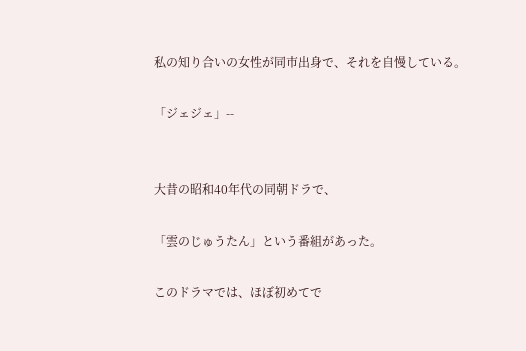私の知り合いの女性が同市出身で、それを自慢している。

「ジェジェ」--


大昔の昭和40年代の同朝ドラで、

「雲のじゅうたん」という番組があった。

このドラマでは、ほぼ初めてで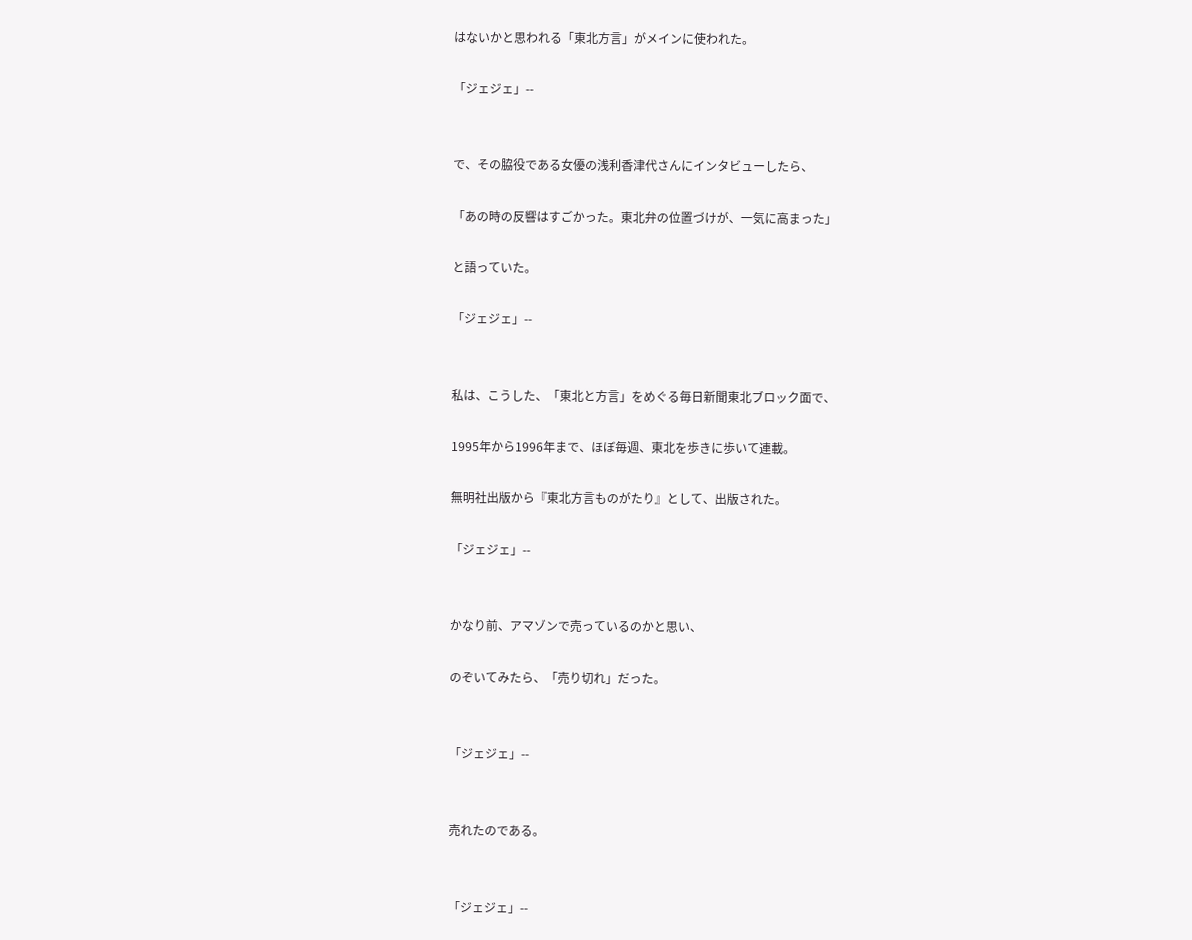はないかと思われる「東北方言」がメインに使われた。

「ジェジェ」--


で、その脇役である女優の浅利香津代さんにインタビューしたら、

「あの時の反響はすごかった。東北弁の位置づけが、一気に高まった」

と語っていた。

「ジェジェ」--


私は、こうした、「東北と方言」をめぐる毎日新聞東北ブロック面で、

1995年から1996年まで、ほぼ毎週、東北を歩きに歩いて連載。

無明社出版から『東北方言ものがたり』として、出版された。

「ジェジェ」--


かなり前、アマゾンで売っているのかと思い、

のぞいてみたら、「売り切れ」だった。


「ジェジェ」--


売れたのである。


「ジェジェ」--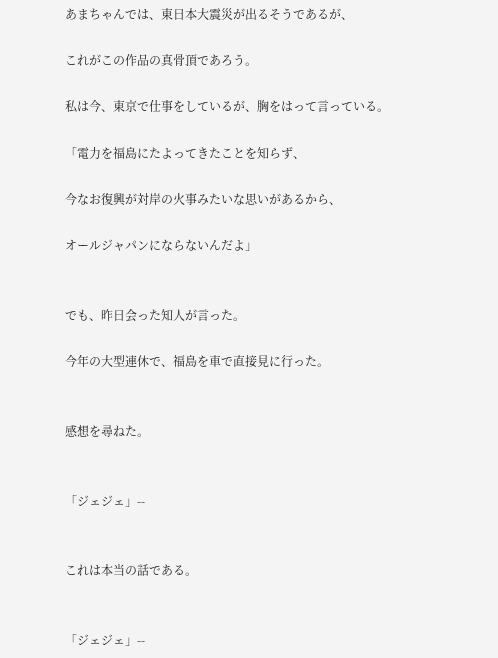あまちゃんでは、東日本大震災が出るそうであるが、

これがこの作品の真骨頂であろう。

私は今、東京で仕事をしているが、胸をはって言っている。

「電力を福島にたよってきたことを知らず、

今なお復興が対岸の火事みたいな思いがあるから、

オールジャパンにならないんだよ」


でも、昨日会った知人が言った。

今年の大型連休で、福島を車で直接見に行った。


感想を尋ねた。


「ジェジェ」--


これは本当の話である。


「ジェジェ」--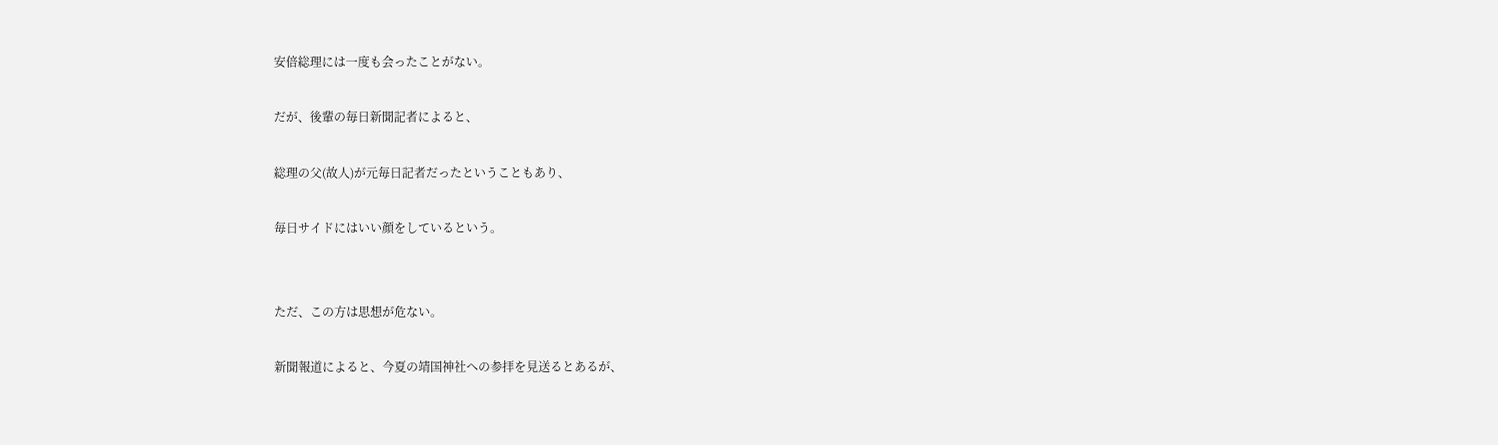安倍総理には一度も会ったことがない。

だが、後輩の毎日新聞記者によると、

総理の父(故人)が元毎日記者だったということもあり、

毎日サイドにはいい顔をしているという。


ただ、この方は思想が危ない。

新聞報道によると、今夏の靖国神社への参拝を見送るとあるが、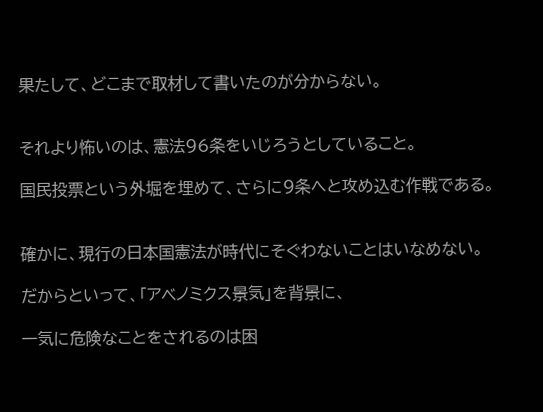果たして、どこまで取材して書いたのが分からない。


それより怖いのは、憲法96条をいじろうとしていること。

国民投票という外堀を埋めて、さらに9条へと攻め込む作戦である。


確かに、現行の日本国憲法が時代にそぐわないことはいなめない。

だからといって、「アベノミクス景気」を背景に、

一気に危険なことをされるのは困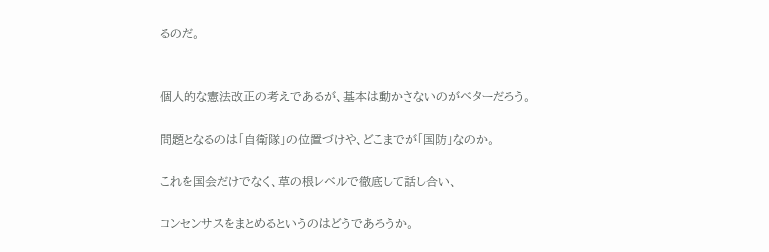るのだ。


個人的な憲法改正の考えであるが、基本は動かさないのがベターだろう。

問題となるのは「自衛隊」の位置づけや、どこまでが「国防」なのか。

これを国会だけでなく、草の根レベルで徹底して話し合い、

コンセンサスをまとめるというのはどうであろうか。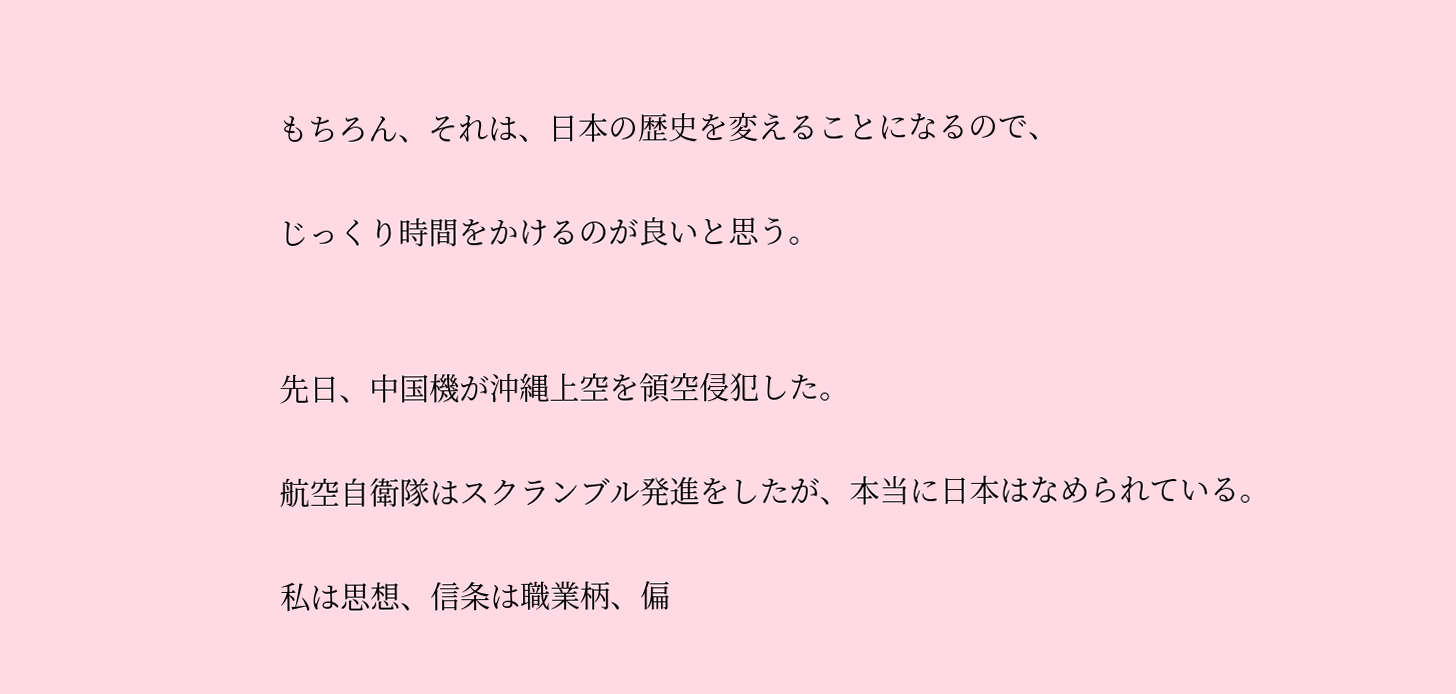もちろん、それは、日本の歴史を変えることになるので、

じっくり時間をかけるのが良いと思う。


先日、中国機が沖縄上空を領空侵犯した。

航空自衛隊はスクランブル発進をしたが、本当に日本はなめられている。

私は思想、信条は職業柄、偏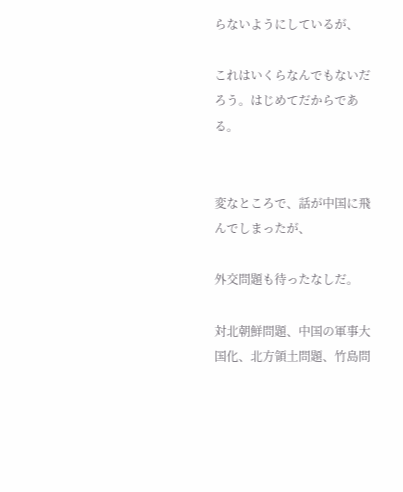らないようにしているが、

これはいくらなんでもないだろう。はじめてだからである。


変なところで、話が中国に飛んでしまったが、

外交問題も待ったなしだ。

対北朝鮮問題、中国の軍事大国化、北方領土問題、竹島問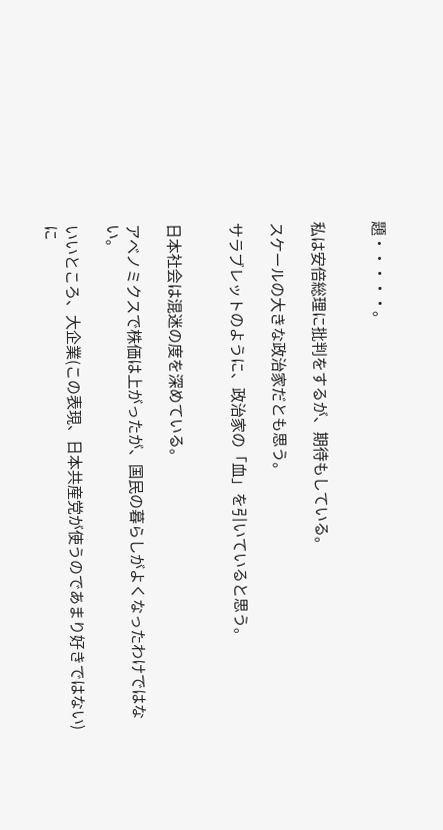題・・・・・。


私は安倍総理に批判をするが、期待もしている。

スケールの大きな政治家だとも思う。

サラブレットのように、政治家の「血」を引いていると思う。


日本社会は混迷の度を深めている。

アベノミクスで株価は上がったが、国民の暮らしがよくなったわけではない。

いいところ、大企業(この表現、日本共産党が使うのであまり好きではない)に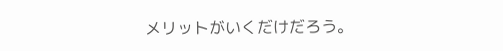メリットがいくだけだろう。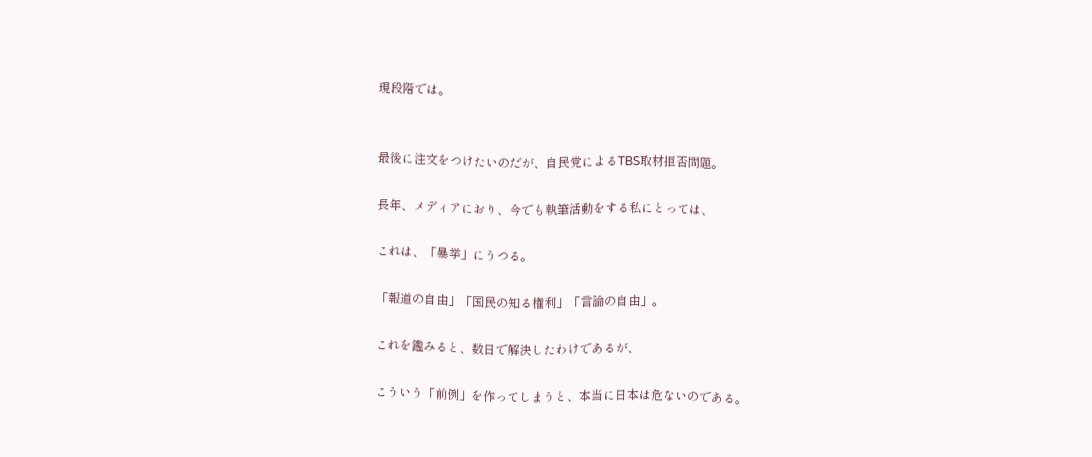現段階では。


最後に注文をつけたいのだが、自民党によるTBS取材拒否問題。

長年、メディアにおり、今でも執筆活動をする私にとっては、

これは、「暴挙」にうつる。

「報道の自由」「国民の知る権利」「言論の自由」。

これを鑑みると、数日で解決したわけであるが、

こういう「前例」を作ってしまうと、本当に日本は危ないのである。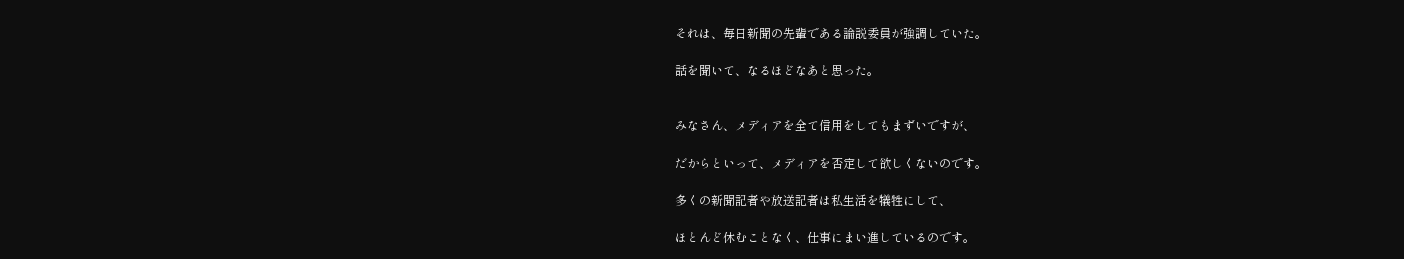それは、毎日新聞の先輩である論説委員が強調していた。

話を聞いて、なるほどなあと思った。


みなさん、メディアを全て信用をしてもまずいですが、

だからといって、メディアを否定して欲しくないのです。

多くの新聞記者や放送記者は私生活を犠牲にして、

ほとんど休むことなく、仕事にまい進しているのです。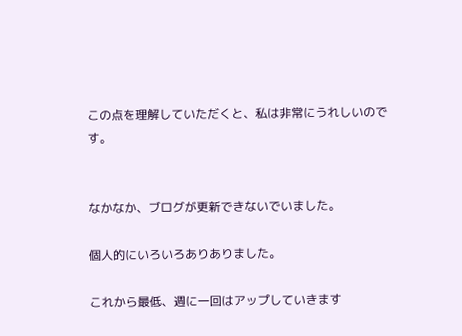この点を理解していただくと、私は非常にうれしいのです。


なかなか、ブログが更新できないでいました。

個人的にいろいろありありました。

これから最低、週に一回はアップしていきます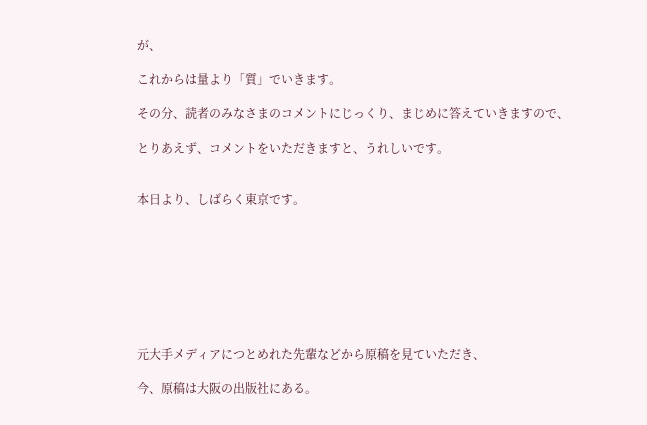が、

これからは量より「質」でいきます。

その分、読者のみなさまのコメントにじっくり、まじめに答えていきますので、

とりあえず、コメントをいただきますと、うれしいです。


本日より、しばらく東京です。








元大手メディアにつとめれた先輩などから原稿を見ていただき、

今、原稿は大阪の出版社にある。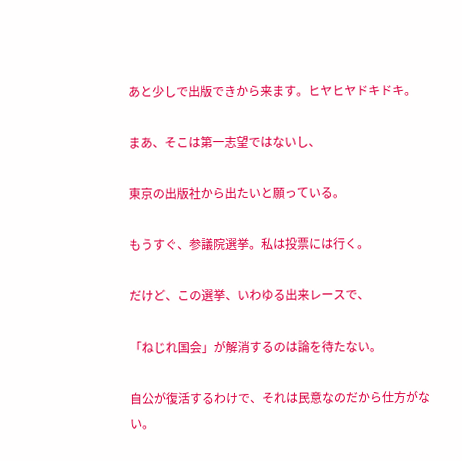あと少しで出版できから来ます。ヒヤヒヤドキドキ。

まあ、そこは第一志望ではないし、

東京の出版社から出たいと願っている。

もうすぐ、参議院選挙。私は投票には行く。

だけど、この選挙、いわゆる出来レースで、

「ねじれ国会」が解消するのは論を待たない。

自公が復活するわけで、それは民意なのだから仕方がない。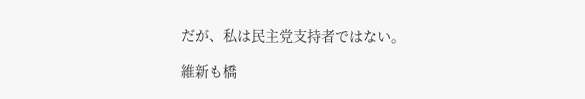だが、私は民主党支持者ではない。

維新も橋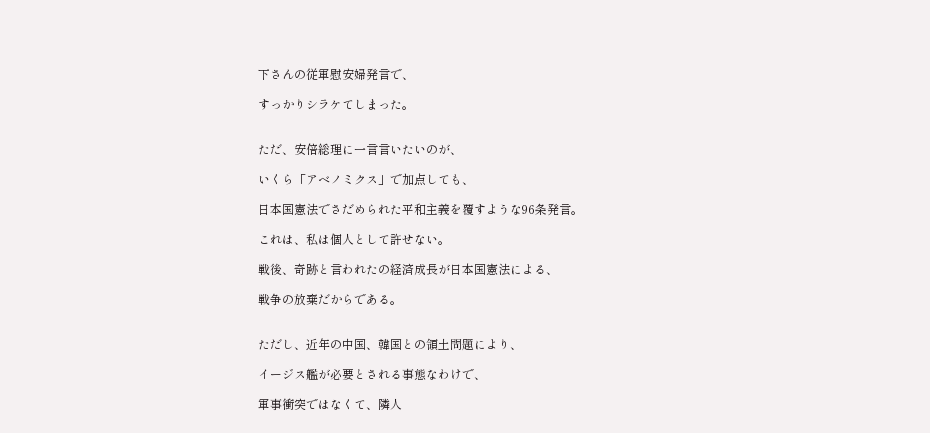下さんの従軍慰安婦発言で、

すっかりシラケてしまった。


ただ、安倍総理に一言言いたいのが、

いくら「アベノミクス」で加点しても、

日本国憲法でさだめられた平和主義を覆すような96条発言。

これは、私は個人として許せない。

戦後、奇跡と言われたの経済成長が日本国憲法による、

戦争の放棄だからである。


ただし、近年の中国、韓国との領土問題により、

イージス艦が必要とされる事態なわけで、

軍事衝突ではなくて、隣人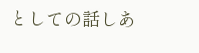としての話しあ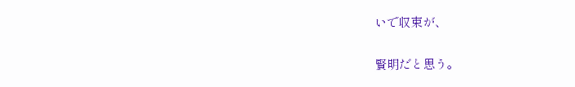いで収束が、

賢明だと思う。